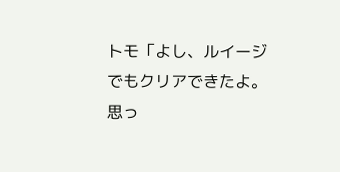トモ「よし、ルイージでもクリアできたよ。
思っ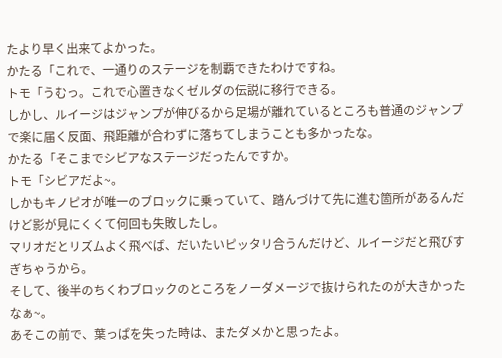たより早く出来てよかった。
かたる「これで、一通りのステージを制覇できたわけですね。
トモ「うむっ。これで心置きなくゼルダの伝説に移行できる。
しかし、ルイージはジャンプが伸びるから足場が離れているところも普通のジャンプで楽に届く反面、飛距離が合わずに落ちてしまうことも多かったな。
かたる「そこまでシビアなステージだったんですか。
トモ「シビアだよ~。
しかもキノピオが唯一のブロックに乗っていて、踏んづけて先に進む箇所があるんだけど影が見にくくて何回も失敗したし。
マリオだとリズムよく飛べば、だいたいピッタリ合うんだけど、ルイージだと飛びすぎちゃうから。
そして、後半のちくわブロックのところをノーダメージで抜けられたのが大きかったなぁ~。
あそこの前で、葉っぱを失った時は、またダメかと思ったよ。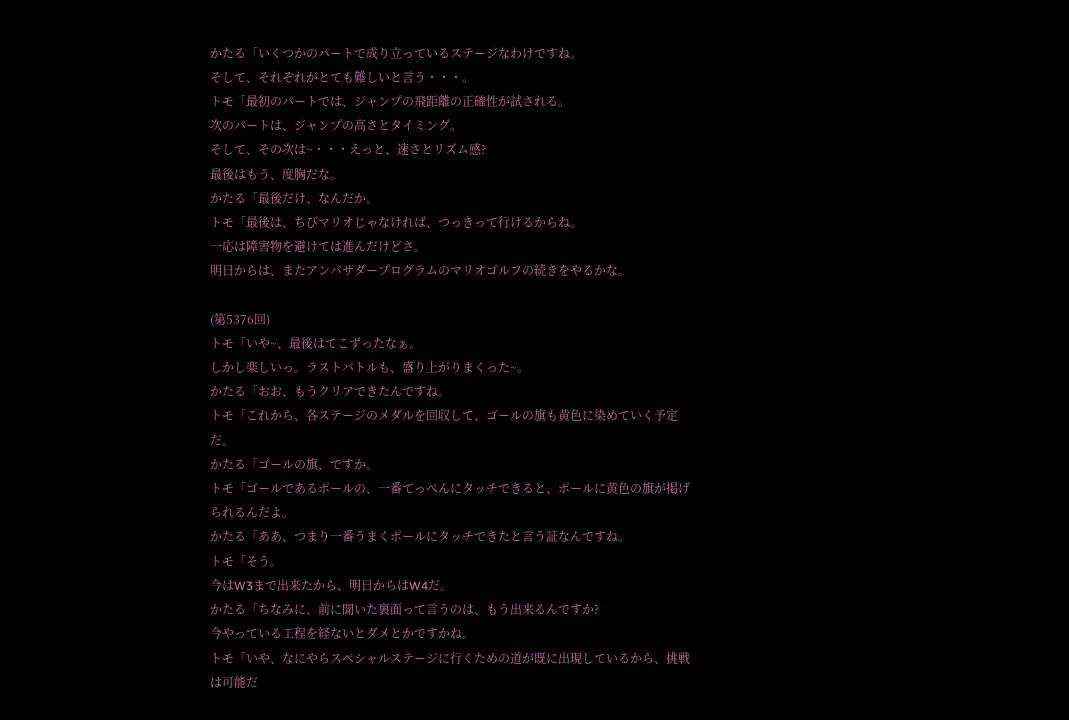かたる「いくつかのパートで成り立っているステージなわけですね。
そして、それぞれがとても難しいと言う・・・。
トモ「最初のパートでは、ジャンプの飛距離の正確性が試される。
次のパートは、ジャンプの高さとタイミング。
そして、その次は~・・・えっと、速さとリズム感?
最後はもう、度胸だな。
かたる「最後だけ、なんだか。
トモ「最後は、ちびマリオじゃなければ、つっきって行けるからね。
一応は障害物を避けては進んだけどさ。
明日からは、またアンバサダープログラムのマリオゴルフの続きをやるかな。

(第5376回)
トモ「いや~、最後はてこずったなぁ。
しかし楽しいっ。ラストバトルも、盛り上がりまくった~。
かたる「おお、もうクリアできたんですね。
トモ「これから、各ステージのメダルを回収して、ゴールの旗も黄色に染めていく予定だ。
かたる「ゴールの旗、ですか。
トモ「ゴールであるポールの、一番てっぺんにタッチできると、ポールに黄色の旗が掲げられるんだよ。
かたる「ああ、つまり一番うまくポールにタッチできたと言う証なんですね。
トモ「そう。
今はW3まで出来たから、明日からはW4だ。
かたる「ちなみに、前に聞いた裏面って言うのは、もう出来るんですか?
今やっている工程を経ないとダメとかですかね。
トモ「いや、なにやらスペシャルステージに行くための道が既に出現しているから、挑戦は可能だ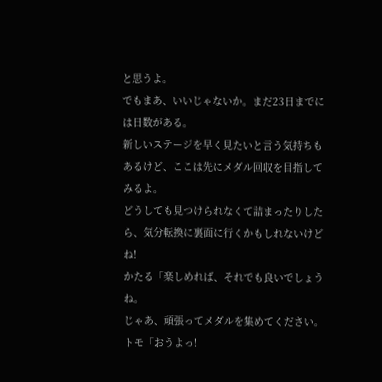と思うよ。
でもまあ、いいじゃないか。まだ23日までには日数がある。
新しいステージを早く見たいと言う気持ちもあるけど、ここは先にメダル回収を目指してみるよ。
どうしても見つけられなくて詰まったりしたら、気分転換に裏面に行くかもしれないけどね!
かたる「楽しめれば、それでも良いでしょうね。
じゃあ、頑張ってメダルを集めてください。
トモ「おうよっ!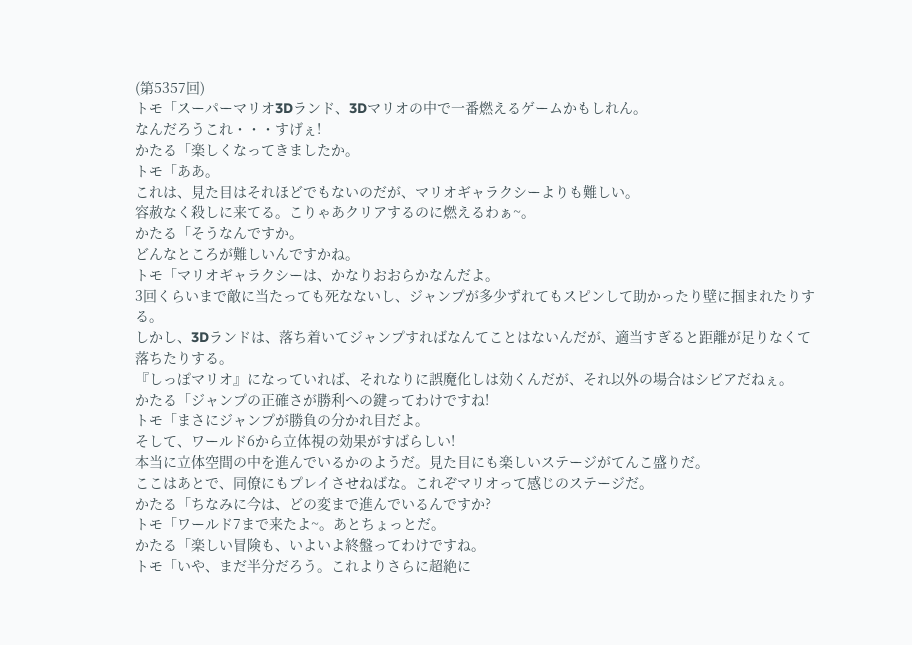(第5357回)
トモ「スーパーマリオ3Dランド、3Dマリオの中で一番燃えるゲームかもしれん。
なんだろうこれ・・・すげぇ!
かたる「楽しくなってきましたか。
トモ「ああ。
これは、見た目はそれほどでもないのだが、マリオギャラクシーよりも難しい。
容赦なく殺しに来てる。こりゃあクリアするのに燃えるわぁ~。
かたる「そうなんですか。
どんなところが難しいんですかね。
トモ「マリオギャラクシーは、かなりおおらかなんだよ。
3回くらいまで敵に当たっても死なないし、ジャンプが多少ずれてもスピンして助かったり壁に掴まれたりする。
しかし、3Dランドは、落ち着いてジャンプすればなんてことはないんだが、適当すぎると距離が足りなくて落ちたりする。
『しっぽマリオ』になっていれば、それなりに誤魔化しは効くんだが、それ以外の場合はシビアだねぇ。
かたる「ジャンプの正確さが勝利への鍵ってわけですね!
トモ「まさにジャンプが勝負の分かれ目だよ。
そして、ワールド6から立体視の効果がすばらしい!
本当に立体空間の中を進んでいるかのようだ。見た目にも楽しいステージがてんこ盛りだ。
ここはあとで、同僚にもプレイさせねばな。これぞマリオって感じのステージだ。
かたる「ちなみに今は、どの変まで進んでいるんですか?
トモ「ワールド7まで来たよ~。あとちょっとだ。
かたる「楽しい冒険も、いよいよ終盤ってわけですね。
トモ「いや、まだ半分だろう。これよりさらに超絶に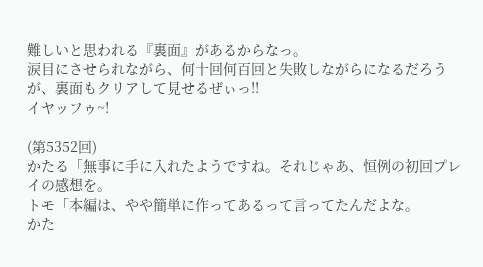難しいと思われる『裏面』があるからなっ。
涙目にさせられながら、何十回何百回と失敗しながらになるだろうが、裏面もクリアして見せるぜぃっ!!
イヤッフゥ~!

(第5352回)
かたる「無事に手に入れたようですね。それじゃあ、恒例の初回プレイの感想を。
トモ「本編は、やや簡単に作ってあるって言ってたんだよな。
かた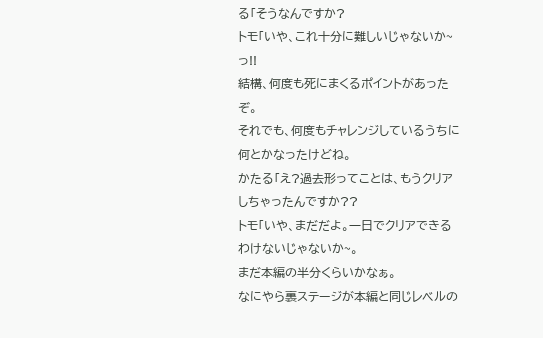る「そうなんですか?
トモ「いや、これ十分に難しいじゃないか~っ!!
結構、何度も死にまくるポイントがあったぞ。
それでも、何度もチャレンジしているうちに何とかなったけどね。
かたる「え?過去形ってことは、もうクリアしちゃったんですか??
トモ「いや、まだだよ。一日でクリアできるわけないじゃないか~。
まだ本編の半分くらいかなぁ。
なにやら裏ステージが本編と同じレベルの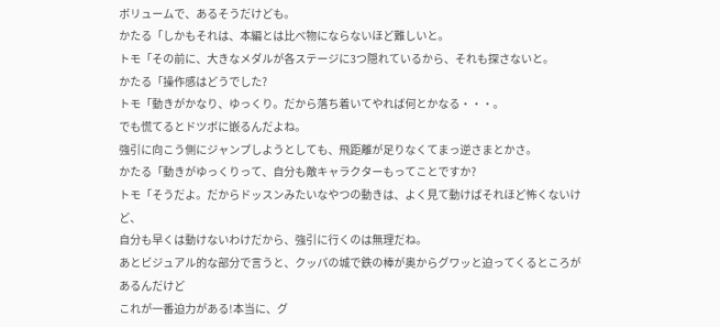ボリュームで、あるそうだけども。
かたる「しかもそれは、本編とは比べ物にならないほど難しいと。
トモ「その前に、大きなメダルが各ステージに3つ隠れているから、それも探さないと。
かたる「操作感はどうでした?
トモ「動きがかなり、ゆっくり。だから落ち着いてやれば何とかなる・・・。
でも慌てるとドツボに嵌るんだよね。
強引に向こう側にジャンプしようとしても、飛距離が足りなくてまっ逆さまとかさ。
かたる「動きがゆっくりって、自分も敵キャラクターもってことですか?
トモ「そうだよ。だからドッスンみたいなやつの動きは、よく見て動けばそれほど怖くないけど、
自分も早くは動けないわけだから、強引に行くのは無理だね。
あとビジュアル的な部分で言うと、クッパの城で鉄の棒が奥からグワッと迫ってくるところがあるんだけど
これが一番迫力がある!本当に、グ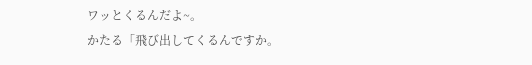ワッとくるんだよ~。
かたる「飛び出してくるんですか。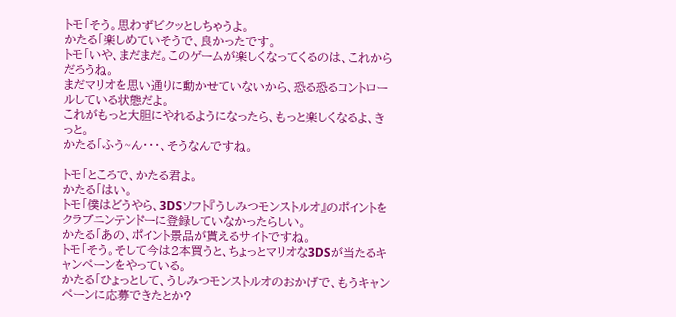トモ「そう。思わずビクッとしちゃうよ。
かたる「楽しめていそうで、良かったです。
トモ「いや、まだまだ。このゲームが楽しくなってくるのは、これからだろうね。
まだマリオを思い通りに動かせていないから、恐る恐るコントロールしている状態だよ。
これがもっと大胆にやれるようになったら、もっと楽しくなるよ、きっと。
かたる「ふう~ん・・・、そうなんですね。

トモ「ところで、かたる君よ。
かたる「はい。
トモ「僕はどうやら、3DSソフト『うしみつモンストルオ』のポイントをクラブニンテンドーに登録していなかったらしい。
かたる「あの、ポイント景品が貰えるサイトですね。
トモ「そう。そして今は2本買うと、ちょっとマリオな3DSが当たるキャンペーンをやっている。
かたる「ひょっとして、うしみつモンストルオのおかげで、もうキャンペーンに応募できたとか?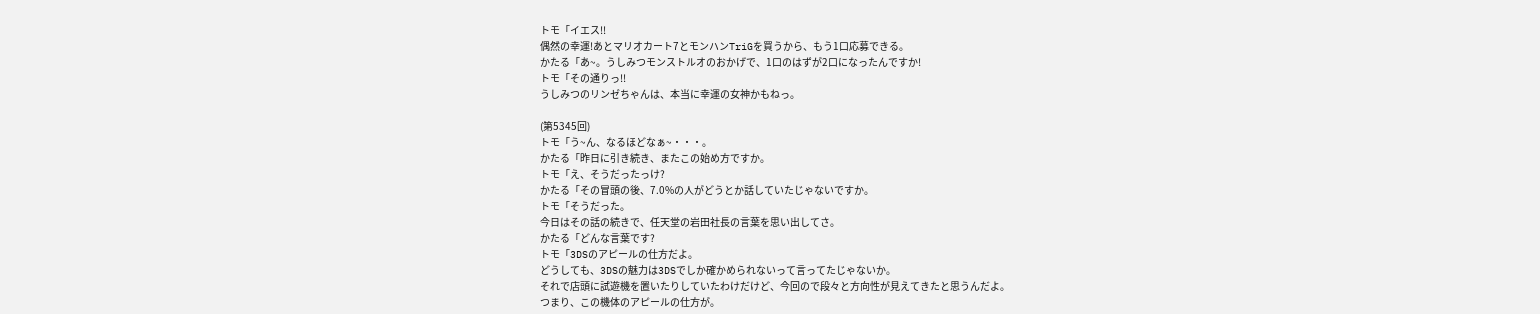トモ「イエス!!
偶然の幸運!あとマリオカート7とモンハンTriGを買うから、もう1口応募できる。
かたる「あ~。うしみつモンストルオのおかげで、1口のはずが2口になったんですか!
トモ「その通りっ!!
うしみつのリンゼちゃんは、本当に幸運の女神かもねっ。

(第5345回)
トモ「う~ん、なるほどなぁ~・・・。
かたる「昨日に引き続き、またこの始め方ですか。
トモ「え、そうだったっけ?
かたる「その冒頭の後、7.0%の人がどうとか話していたじゃないですか。
トモ「そうだった。
今日はその話の続きで、任天堂の岩田社長の言葉を思い出してさ。
かたる「どんな言葉です?
トモ「3DSのアピールの仕方だよ。
どうしても、3DSの魅力は3DSでしか確かめられないって言ってたじゃないか。
それで店頭に試遊機を置いたりしていたわけだけど、今回ので段々と方向性が見えてきたと思うんだよ。
つまり、この機体のアピールの仕方が。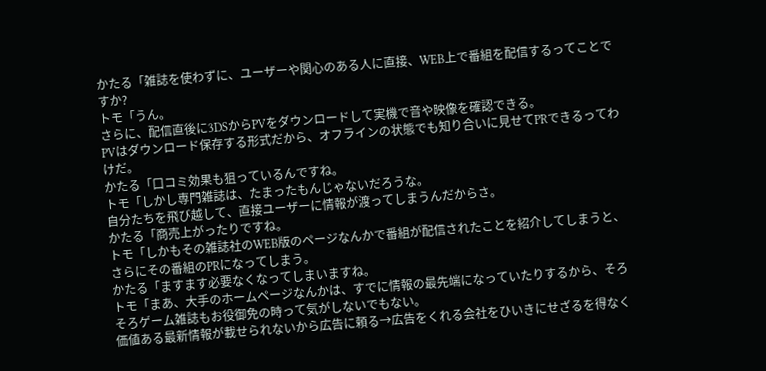かたる「雑誌を使わずに、ユーザーや関心のある人に直接、WEB上で番組を配信するってことですか?
トモ「うん。
さらに、配信直後に3DSからPVをダウンロードして実機で音や映像を確認できる。
PVはダウンロード保存する形式だから、オフラインの状態でも知り合いに見せてPRできるってわけだ。
かたる「口コミ効果も狙っているんですね。
トモ「しかし専門雑誌は、たまったもんじゃないだろうな。
自分たちを飛び越して、直接ユーザーに情報が渡ってしまうんだからさ。
かたる「商売上がったりですね。
トモ「しかもその雑誌社のWEB版のページなんかで番組が配信されたことを紹介してしまうと、さらにその番組のPRになってしまう。
かたる「ますます必要なくなってしまいますね。
トモ「まあ、大手のホームページなんかは、すでに情報の最先端になっていたりするから、そろそろゲーム雑誌もお役御免の時って気がしないでもない。
価値ある最新情報が載せられないから広告に頼る→広告をくれる会社をひいきにせざるを得なく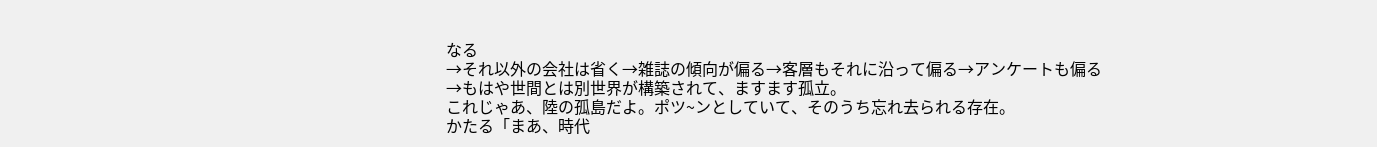なる
→それ以外の会社は省く→雑誌の傾向が偏る→客層もそれに沿って偏る→アンケートも偏る
→もはや世間とは別世界が構築されて、ますます孤立。
これじゃあ、陸の孤島だよ。ポツ~ンとしていて、そのうち忘れ去られる存在。
かたる「まあ、時代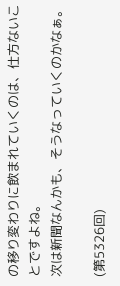の移り変わりに飲まれていくのは、仕方ないことですよね。
次は新聞なんかも、そうなっていくのかなぁ。

(第5326回)